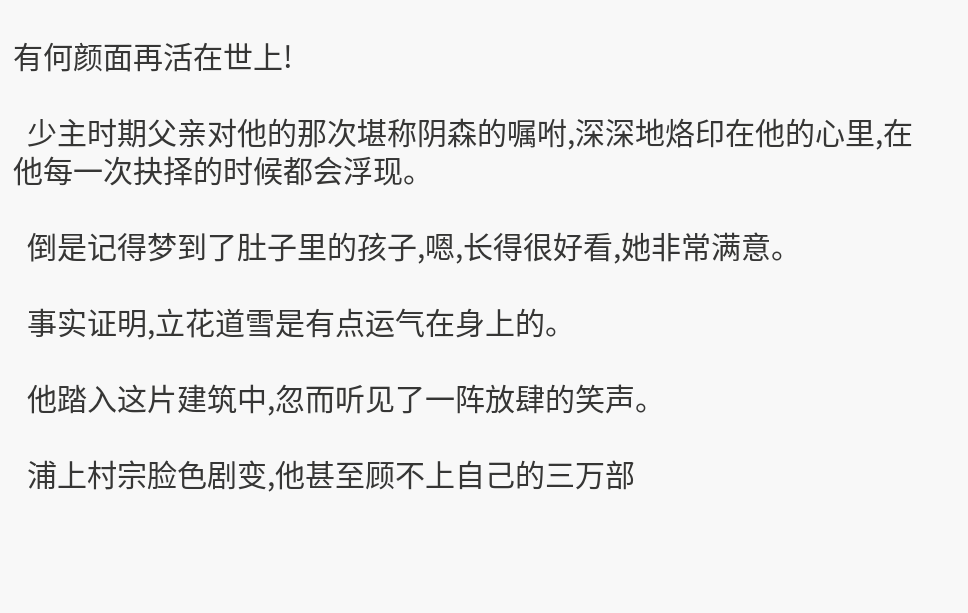有何颜面再活在世上!

  少主时期父亲对他的那次堪称阴森的嘱咐,深深地烙印在他的心里,在他每一次抉择的时候都会浮现。

  倒是记得梦到了肚子里的孩子,嗯,长得很好看,她非常满意。

  事实证明,立花道雪是有点运气在身上的。

  他踏入这片建筑中,忽而听见了一阵放肆的笑声。

  浦上村宗脸色剧变,他甚至顾不上自己的三万部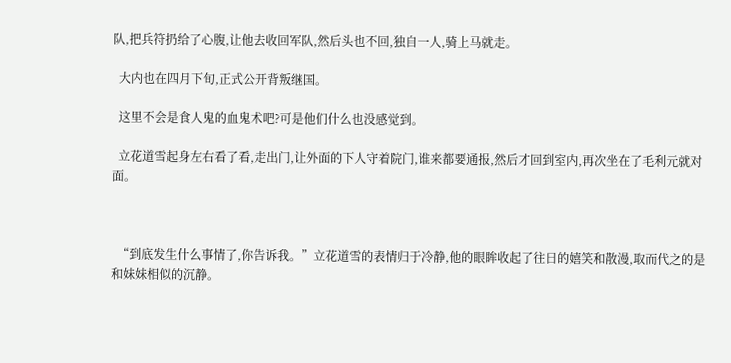队,把兵符扔给了心腹,让他去收回军队,然后头也不回,独自一人,骑上马就走。

  大内也在四月下旬,正式公开背叛继国。

  这里不会是食人鬼的血鬼术吧?可是他们什么也没感觉到。

  立花道雪起身左右看了看,走出门,让外面的下人守着院门,谁来都要通报,然后才回到室内,再次坐在了毛利元就对面。



  “到底发生什么事情了,你告诉我。”立花道雪的表情归于冷静,他的眼眸收起了往日的嬉笑和散漫,取而代之的是和妹妹相似的沉静。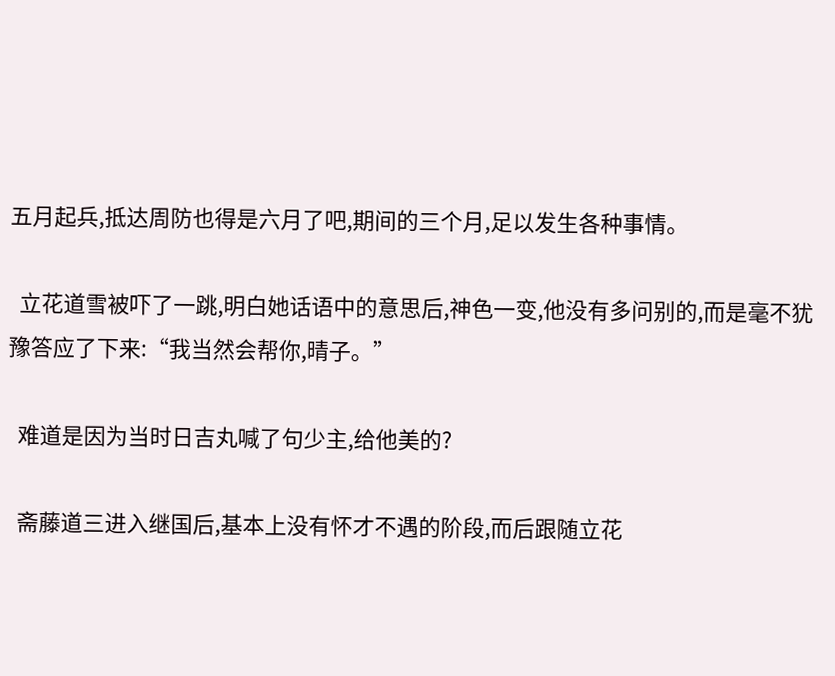五月起兵,抵达周防也得是六月了吧,期间的三个月,足以发生各种事情。

  立花道雪被吓了一跳,明白她话语中的意思后,神色一变,他没有多问别的,而是毫不犹豫答应了下来:“我当然会帮你,晴子。”

  难道是因为当时日吉丸喊了句少主,给他美的?

  斋藤道三进入继国后,基本上没有怀才不遇的阶段,而后跟随立花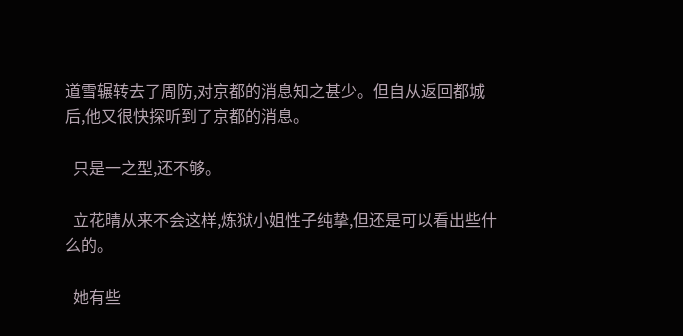道雪辗转去了周防,对京都的消息知之甚少。但自从返回都城后,他又很快探听到了京都的消息。

  只是一之型,还不够。

  立花晴从来不会这样,炼狱小姐性子纯挚,但还是可以看出些什么的。

  她有些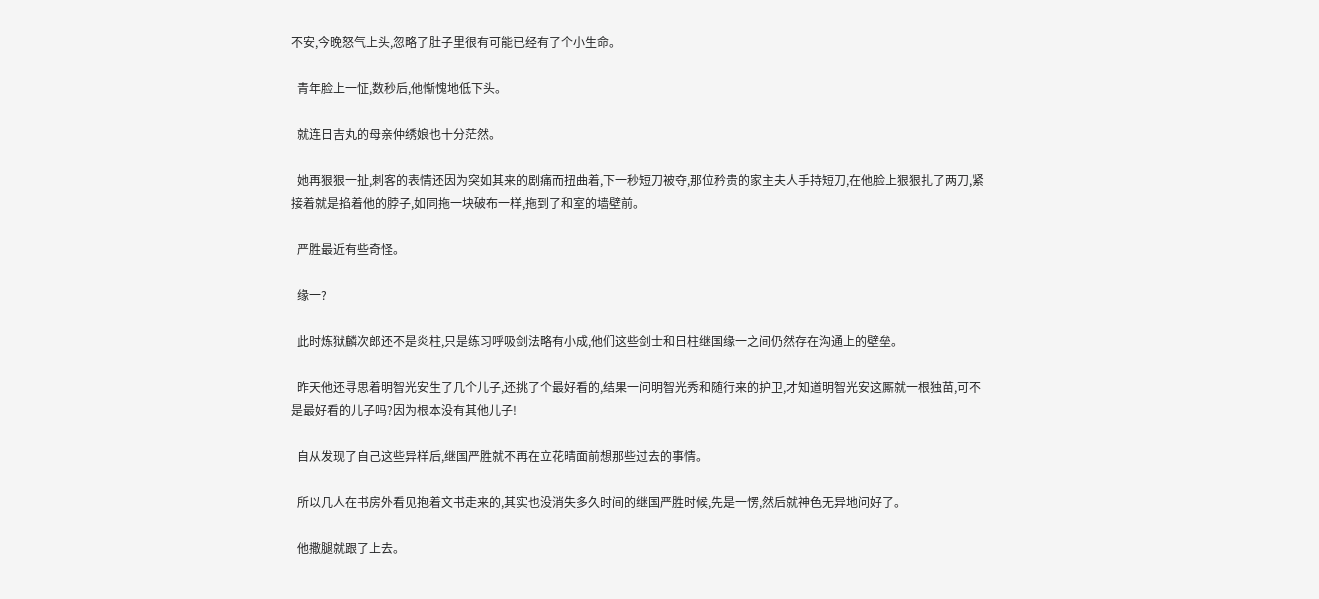不安,今晚怒气上头,忽略了肚子里很有可能已经有了个小生命。

  青年脸上一怔,数秒后,他惭愧地低下头。

  就连日吉丸的母亲仲绣娘也十分茫然。

  她再狠狠一扯,刺客的表情还因为突如其来的剧痛而扭曲着,下一秒短刀被夺,那位矜贵的家主夫人手持短刀,在他脸上狠狠扎了两刀,紧接着就是掐着他的脖子,如同拖一块破布一样,拖到了和室的墙壁前。

  严胜最近有些奇怪。

  缘一?

  此时炼狱麟次郎还不是炎柱,只是练习呼吸剑法略有小成,他们这些剑士和日柱继国缘一之间仍然存在沟通上的壁垒。

  昨天他还寻思着明智光安生了几个儿子,还挑了个最好看的,结果一问明智光秀和随行来的护卫,才知道明智光安这厮就一根独苗,可不是最好看的儿子吗?因为根本没有其他儿子!

  自从发现了自己这些异样后,继国严胜就不再在立花晴面前想那些过去的事情。

  所以几人在书房外看见抱着文书走来的,其实也没消失多久时间的继国严胜时候,先是一愣,然后就神色无异地问好了。

  他撒腿就跟了上去。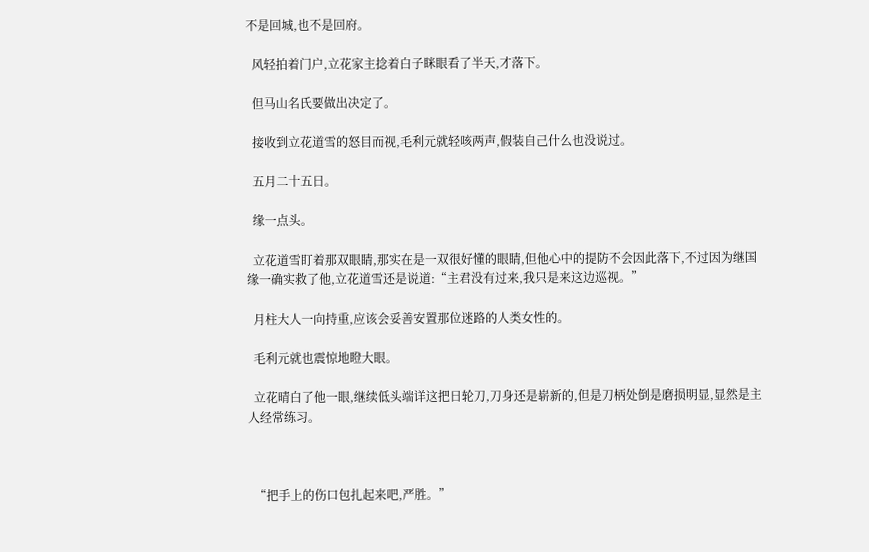不是回城,也不是回府。

  风轻拍着门户,立花家主捻着白子眯眼看了半天,才落下。

  但马山名氏要做出决定了。

  接收到立花道雪的怒目而视,毛利元就轻咳两声,假装自己什么也没说过。

  五月二十五日。

  缘一点头。

  立花道雪盯着那双眼睛,那实在是一双很好懂的眼睛,但他心中的提防不会因此落下,不过因为继国缘一确实救了他,立花道雪还是说道:“主君没有过来,我只是来这边巡视。”

  月柱大人一向持重,应该会妥善安置那位迷路的人类女性的。

  毛利元就也震惊地瞪大眼。

  立花晴白了他一眼,继续低头端详这把日轮刀,刀身还是崭新的,但是刀柄处倒是磨损明显,显然是主人经常练习。



  “把手上的伤口包扎起来吧,严胜。”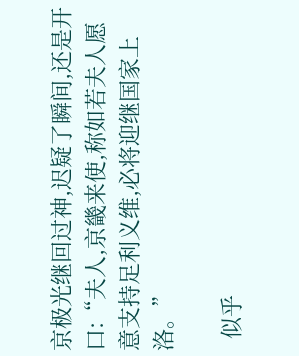京极光继回过神,迟疑了瞬间,还是开口:“夫人,京畿来使,称如若夫人愿意支持足利义维,必将迎继国家上洛。”

  似乎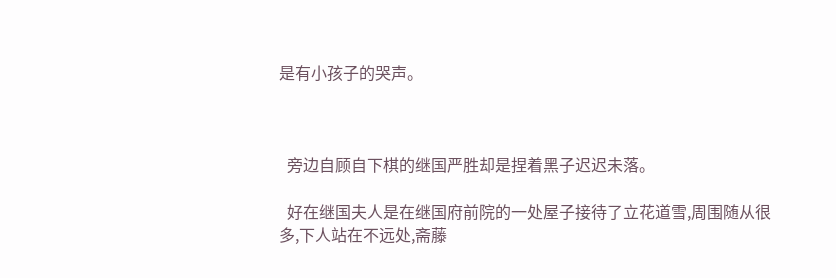是有小孩子的哭声。



  旁边自顾自下棋的继国严胜却是捏着黑子迟迟未落。

  好在继国夫人是在继国府前院的一处屋子接待了立花道雪,周围随从很多,下人站在不远处,斋藤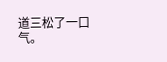道三松了一口气。